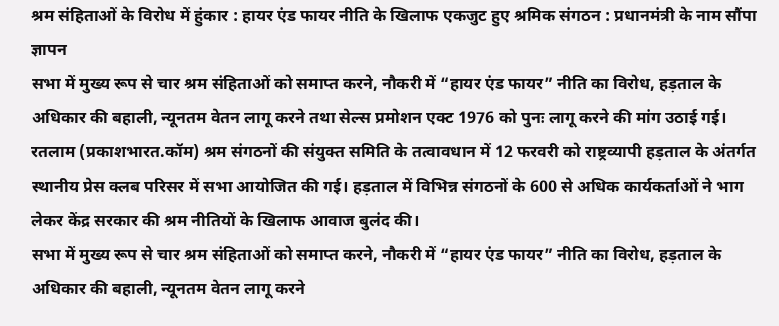श्रम संहिताओं के विरोध में हुंकार : हायर एंड फायर नीति के खिलाफ एकजुट हुए श्रमिक संगठन : प्रधानमंत्री के नाम सौंपा ज्ञापन
सभा में मुख्य रूप से चार श्रम संहिताओं को समाप्त करने, नौकरी में “हायर एंड फायर” नीति का विरोध, हड़ताल के अधिकार की बहाली, न्यूनतम वेतन लागू करने तथा सेल्स प्रमोशन एक्ट 1976 को पुनः लागू करने की मांग उठाई गई।
रतलाम (प्रकाशभारत.कॉम) श्रम संगठनों की संयुक्त समिति के तत्वावधान में 12 फरवरी को राष्ट्रव्यापी हड़ताल के अंतर्गत स्थानीय प्रेस क्लब परिसर में सभा आयोजित की गई। हड़ताल में विभिन्न संगठनों के 600 से अधिक कार्यकर्ताओं ने भाग लेकर केंद्र सरकार की श्रम नीतियों के खिलाफ आवाज बुलंद की।
सभा में मुख्य रूप से चार श्रम संहिताओं को समाप्त करने, नौकरी में “हायर एंड फायर” नीति का विरोध, हड़ताल के अधिकार की बहाली, न्यूनतम वेतन लागू करने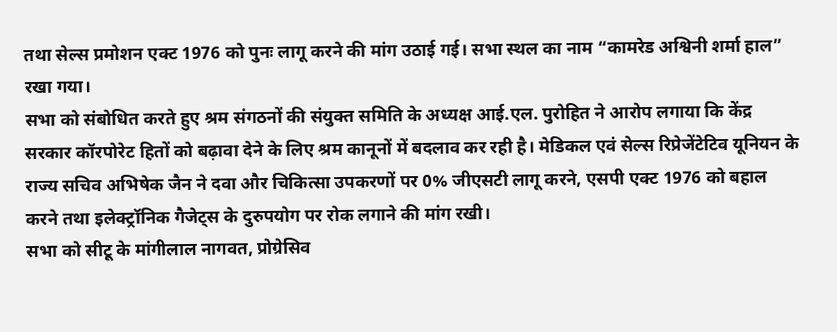तथा सेल्स प्रमोशन एक्ट 1976 को पुनः लागू करने की मांग उठाई गई। सभा स्थल का नाम “कामरेड अश्विनी शर्मा हाल” रखा गया।
सभा को संबोधित करते हुए श्रम संगठनों की संयुक्त समिति के अध्यक्ष आई.एल. पुरोहित ने आरोप लगाया कि केंद्र सरकार कॉरपोरेट हितों को बढ़ावा देने के लिए श्रम कानूनों में बदलाव कर रही है। मेडिकल एवं सेल्स रिप्रेजेंटेटिव यूनियन के राज्य सचिव अभिषेक जैन ने दवा और चिकित्सा उपकरणों पर 0% जीएसटी लागू करने, एसपी एक्ट 1976 को बहाल करने तथा इलेक्ट्रॉनिक गैजेट्स के दुरुपयोग पर रोक लगाने की मांग रखी।
सभा को सीटू के मांगीलाल नागवत, प्रोग्रेसिव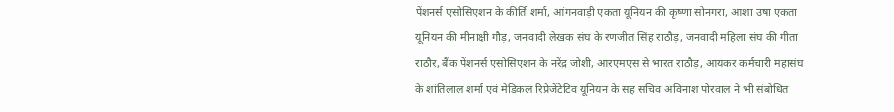पेंशनर्स एसोसिएशन के कीर्ति शर्मा, आंगनवाड़ी एकता यूनियन की कृष्णा सोनगरा, आशा उषा एकता यूनियन की मीनाक्षी गौड़, जनवादी लेखक संघ के रणजीत सिंह राठौड़, जनवादी महिला संघ की गीता राठौर, बैंक पेंशनर्स एसोसिएशन के नरेंद्र जोशी, आरएमएस से भारत राठौड़, आयकर कर्मचारी महासंघ के शांतिलाल शर्मा एवं मेडिकल रिप्रेजेंटेटिव यूनियन के सह सचिव अविनाश पोरवाल ने भी संबोधित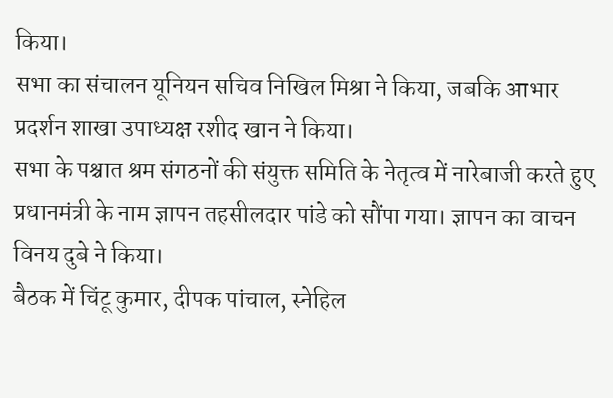किया।
सभा का संचालन यूनियन सचिव निखिल मिश्रा ने किया, जबकि आभार प्रदर्शन शाखा उपाध्यक्ष रशीद खान ने किया।
सभा के पश्चात श्रम संगठनों की संयुक्त समिति के नेतृत्व में नारेबाजी करते हुए प्रधानमंत्री के नाम ज्ञापन तहसीलदार पांडे को सौंपा गया। ज्ञापन का वाचन विनय दुबे ने किया।
बैठक में चिंटू कुमार, दीपक पांचाल, स्नेहिल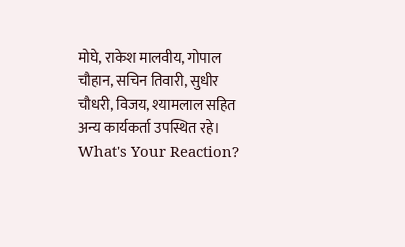मोघे, राकेश मालवीय, गोपाल चौहान, सचिन तिवारी, सुधीर चौधरी, विजय, श्यामलाल सहित अन्य कार्यकर्ता उपस्थित रहे।
What's Your Reaction?